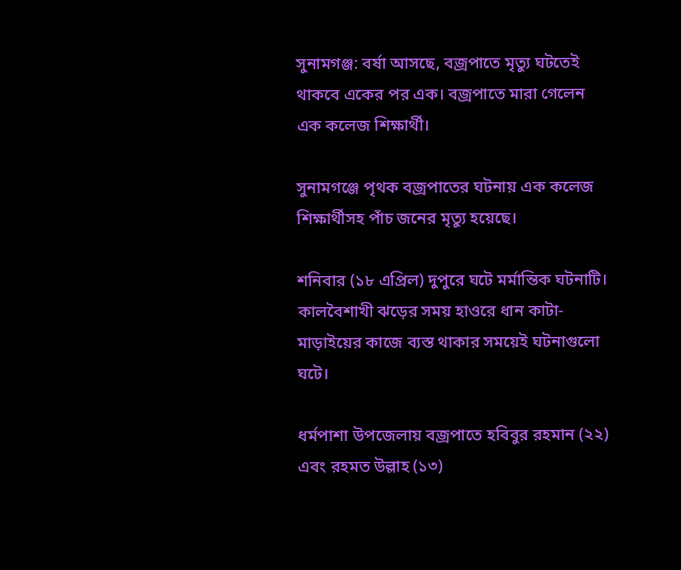সুনামগঞ্জ: বর্ষা আসছে, বজ্রপাতে মৃত্যু ঘটতেই থাকবে একের পর এক। বজ্রপাতে মারা গেলেন এক কলেজ শিক্ষার্থী।

সুনামগঞ্জে পৃথক বজ্রপাতের ঘটনায় এক কলেজ শিক্ষার্থীসহ পাঁচ জনের মৃত্যু হয়েছে।

শনিবার (১৮ এপ্রিল) দুপুরে ঘটে মর্মান্তিক ঘটনাটি। কালবৈশাখী ঝড়ের সময় হাওরে ধান কাটা-মাড়াইয়ের কাজে ব্যস্ত থাকার সময়েই ঘটনাগুলো ঘটে।

ধর্মপাশা উপজেলায় বজ্রপাতে হবিবুর রহমান (২২) এবং রহমত উল্লাহ (১৩)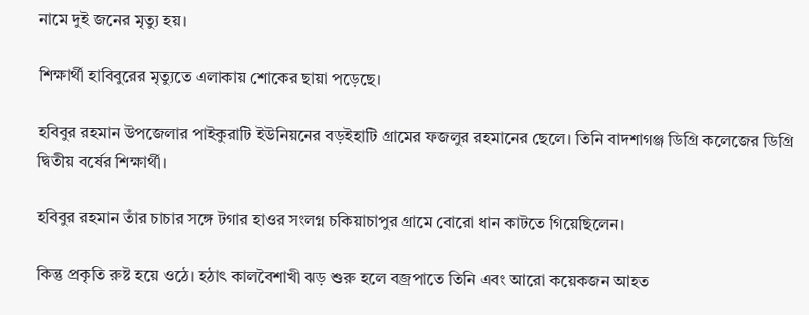নামে দুই জনের মৃত্যু হয়।

শিক্ষার্থী হাবিবুরের মৃত্যুতে এলাকায় শোকের ছায়া পড়েছে।

হবিবুর রহমান উপজেলার পাইকুরাটি ইউনিয়নের বড়ইহাটি গ্রামের ফজলুর রহমানের ছেলে। তিনি বাদশাগঞ্জ ডিগ্রি কলেজের ডিগ্রি দ্বিতীয় বর্ষের শিক্ষার্থী।

হবিবুর রহমান তাঁর চাচার সঙ্গে টগার হাওর সংলগ্ন চকিয়াচাপুর গ্রামে বোরো ধান কাটতে গিয়েছিলেন।

কিন্তু প্রকৃতি রুষ্ট হয়ে ওঠে। হঠাৎ কালবৈশাখী ঝড় শুরু হলে বজ্রপাতে তিনি এবং আরো কয়েকজন আহত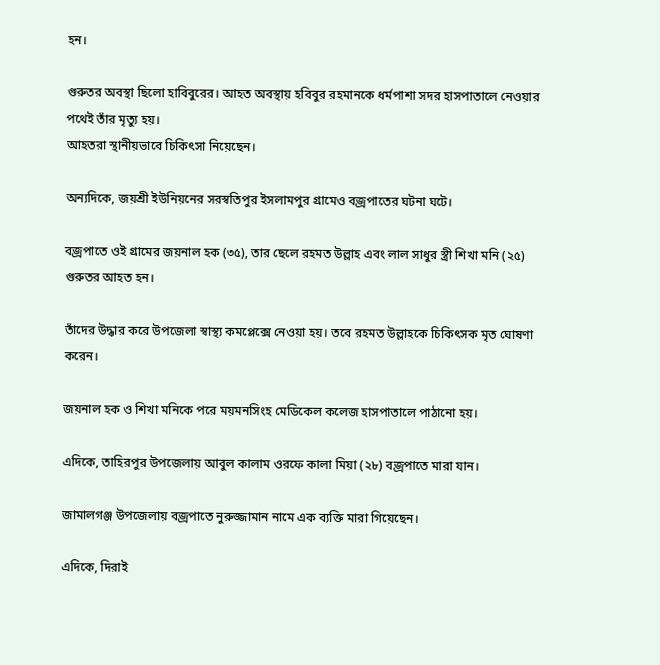হন।

গুরুতর অবস্থা ছিলো হাবিবুরের। আহত অবস্থায় হবিবুর রহমানকে ধর্মপাশা সদর হাসপাতালে নেওয়ার পথেই তাঁর মৃত্যু হয়।
আহতরা স্থানীয়ভাবে চিকিৎসা নিয়েছেন।

অন্যদিকে, জয়শ্রী ইউনিয়নের সরস্বতিপুর ইসলামপুর গ্রামেও বজ্রপাতের ঘটনা ঘটে।

বজ্রপাতে ওই গ্রামের জয়নাল হক (৩৫), তার ছেলে রহমত উল্লাহ এবং লাল সাধুর স্ত্রী শিখা মনি (২৫) গুরুতর আহত হন।

তাঁদের উদ্ধার করে উপজেলা স্বাস্থ্য কমপ্লেক্সে নেওয়া হয়। তবে রহমত উল্লাহকে চিকিৎসক মৃত ঘোষণা করেন।

জয়নাল হক ও শিখা মনিকে পরে ময়মনসিংহ মেডিকেল কলেজ হাসপাতালে পাঠানো হয়।

এদিকে, তাহিরপুর উপজেলায় আবুল কালাম ওরফে কালা মিয়া (২৮) বজ্রপাতে মারা যান।

জামালগঞ্জ উপজেলায় বজ্রপাতে নুরুজ্জামান নামে এক ব্যক্তি মারা গিয়েছেন।

এদিকে, দিরাই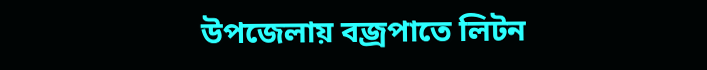উপজেলায় বজ্রপাতে লিটন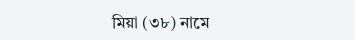মিয়া (৩৮) নামে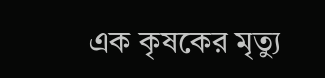এক কৃষকের মৃত্যু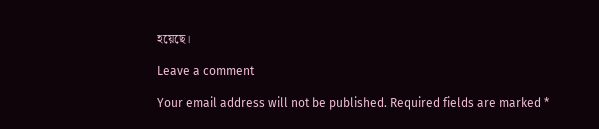হয়েছে।

Leave a comment

Your email address will not be published. Required fields are marked *